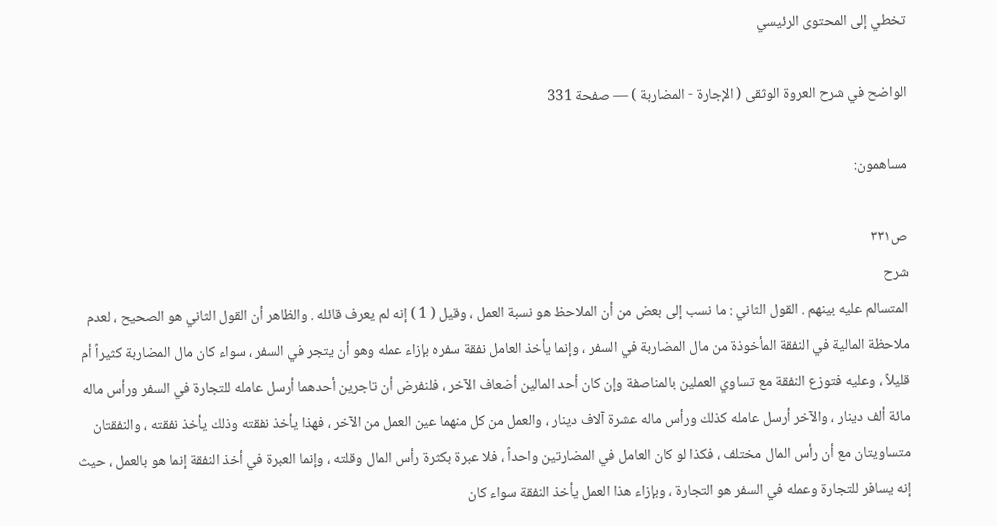تخطي إلى المحتوى الرئيسي

الواضح في شرح العروة الوثقى ( الإجارة - المضاربة ) — صفحة 331

مساهمون:

ص٣٣١
شرح
المتسالم عليه بينهم . القول الثاني : ما نسب إلى بعض من أن الملاحظ هو نسبة العمل ، وقيل ( 1 ) إنه لم يعرف قائله . والظاهر أن القول الثاني هو الصحيح ، لعدم ملاحظة المالية في النفقة المأخوذة من مال المضاربة في السفر ، وإنما يأخذ العامل نفقة سفره بإزاء عمله وهو أن يتجر في السفر ، سواء كان مال المضاربة كثيراً أم قليلاً ، وعليه فتوزع النفقة مع تساوي العملين بالمناصفة وإن كان أحد المالين أضعاف الآخر ، فلنفرض أن تاجرين أحدهما أرسل عامله للتجارة في السفر ورأس ماله مائة ألف دينار ، والآخر أرسل عامله كذلك ورأس ماله عشرة آلاف دينار ، والعمل من كل منهما عين العمل من الآخر ، فهذا يأخذ نفقته وذلك يأخذ نفقته ، والنفقتان متساويتان مع أن رأس المال مختلف ، فكذا لو كان العامل في المضارتين واحداً ، فلا عبرة بكثرة رأس المال وقلته ، وإنما العبرة في أخذ النفقة إنما هو بالعمل ، حيث إنه يسافر للتجارة وعمله في السفر هو التجارة ، وبإزاء هذا العمل يأخذ النفقة سواء كان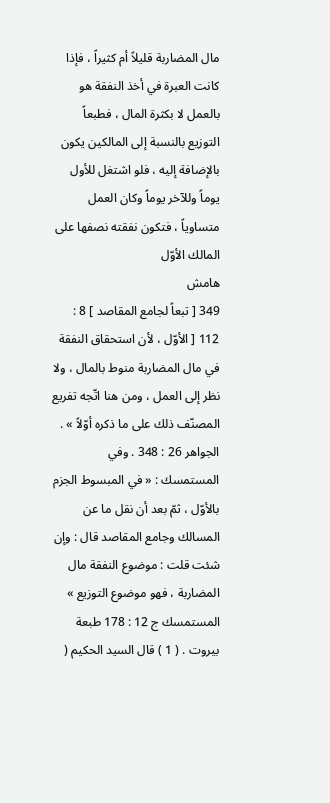مال المضاربة قليلاً أم كثيراً ، فإذا كانت العبرة في أخذ النفقة هو بالعمل لا بكثرة المال ، فطبعاً التوزيع بالنسبة إلى المالكين يكون بالإضافة إليه ، فلو اشتغل للأول يوماً وللآخر يوماً وكان العمل متساوياً ، فتكون نفقته نصفها على المالك الأوّل
هامش
349 [ تبعاً لجامع المقاصد ] 8 : 112 [ الأوّل ، لأن استحقاق النفقة في مال المضاربة منوط بالمال ، ولا نظر إلى العمل ، ومن هنا اتّجه تفريع المصنّف ذلك على ما ذكره أوّلاً » . الجواهر 26 : 348 . وفي المستمسك : « في المبسوط الجزم بالأوّل ، ثمّ بعد أن نقل ما عن المسالك وجامع المقاصد قال : وإن شئت قلت : موضوع النفقة مال المضاربة ، فهو موضوع التوزيع » المستمسك ج 12 : 178 طبعة بيروت . ( 1 ) قال السيد الحكيم (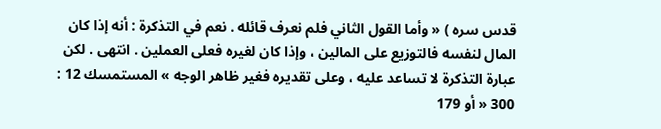قدس سره ) « وأما القول الثاني فلم نعرف قائله . نعم في التذكرة : أنه إذا كان المال لنفسه فالتوزيع على المالين ، وإذا كان لغيره فعلى العملين . انتهى . لكن عبارة التذكرة لا تساعد عليه ، وعلى تقديره فغير ظاهر الوجه » المستمسك 12 : 300 « أو 179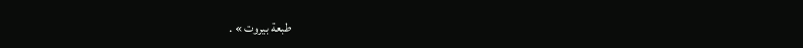طبعة بيروت » .